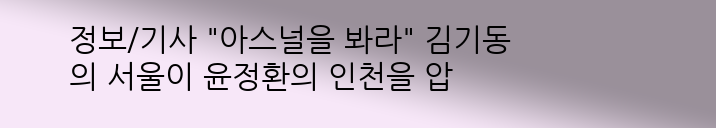정보/기사 "아스널을 봐라" 김기동의 서울이 윤정환의 인천을 압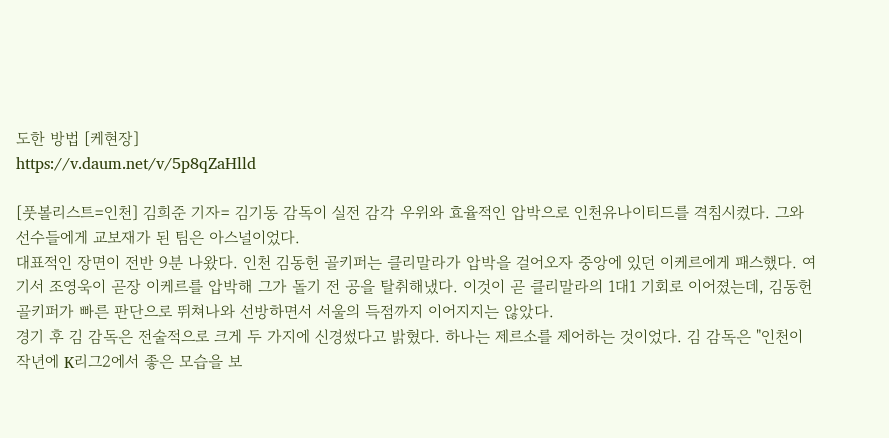도한 방법 [케현장]
https://v.daum.net/v/5p8qZaHlld

[풋볼리스트=인천] 김희준 기자= 김기동 감독이 실전 감각 우위와 효율적인 압박으로 인천유나이티드를 격침시켰다. 그와 선수들에게 교보재가 된 팀은 아스널이었다.
대표적인 장면이 전반 9분 나왔다. 인천 김동헌 골키퍼는 클리말라가 압박을 걸어오자 중앙에 있던 이케르에게 패스했다. 여기서 조영욱이 곧장 이케르를 압박해 그가 돌기 전 공을 탈취해냈다. 이것이 곧 클리말라의 1대1 기회로 이어졌는데, 김동헌 골키퍼가 빠른 판단으로 뛰쳐나와 선방하면서 서울의 득점까지 이어지지는 않았다.
경기 후 김 감독은 전술적으로 크게 두 가지에 신경썼다고 밝혔다. 하나는 제르소를 제어하는 것이었다. 김 감독은 "인천이 작년에 K리그2에서 좋은 모습을 보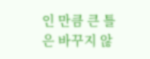인 만큼 큰 틀은 바꾸지 않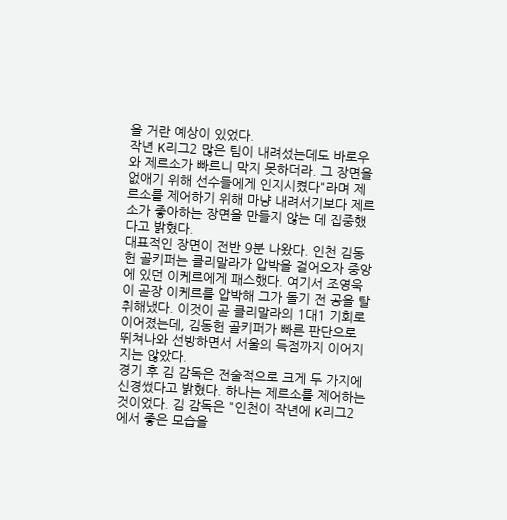을 거란 예상이 있었다.
작년 K리그2 많은 팀이 내려섰는데도 바로우와 제르소가 빠르니 막지 못하더라. 그 장면을 없애기 위해 선수들에게 인지시켰다"라며 제르소를 제어하기 위해 마냥 내려서기보다 제르소가 좋아하는 장면을 만들지 않는 데 집중했다고 밝혔다.
대표적인 장면이 전반 9분 나왔다. 인천 김동헌 골키퍼는 클리말라가 압박을 걸어오자 중앙에 있던 이케르에게 패스했다. 여기서 조영욱이 곧장 이케르를 압박해 그가 돌기 전 공을 탈취해냈다. 이것이 곧 클리말라의 1대1 기회로 이어졌는데, 김동헌 골키퍼가 빠른 판단으로 뛰쳐나와 선방하면서 서울의 득점까지 이어지지는 않았다.
경기 후 김 감독은 전술적으로 크게 두 가지에 신경썼다고 밝혔다. 하나는 제르소를 제어하는 것이었다. 김 감독은 "인천이 작년에 K리그2에서 좋은 모습을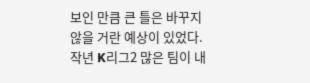보인 만큼 큰 틀은 바꾸지 않을 거란 예상이 있었다.
작년 K리그2 많은 팀이 내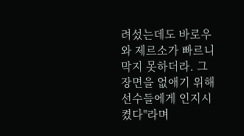려섰는데도 바로우와 제르소가 빠르니 막지 못하더라. 그 장면을 없애기 위해 선수들에게 인지시켰다"라며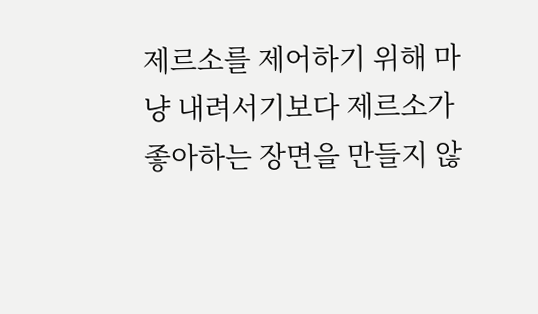제르소를 제어하기 위해 마냥 내려서기보다 제르소가 좋아하는 장면을 만들지 않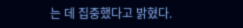는 데 집중했다고 밝혔다.